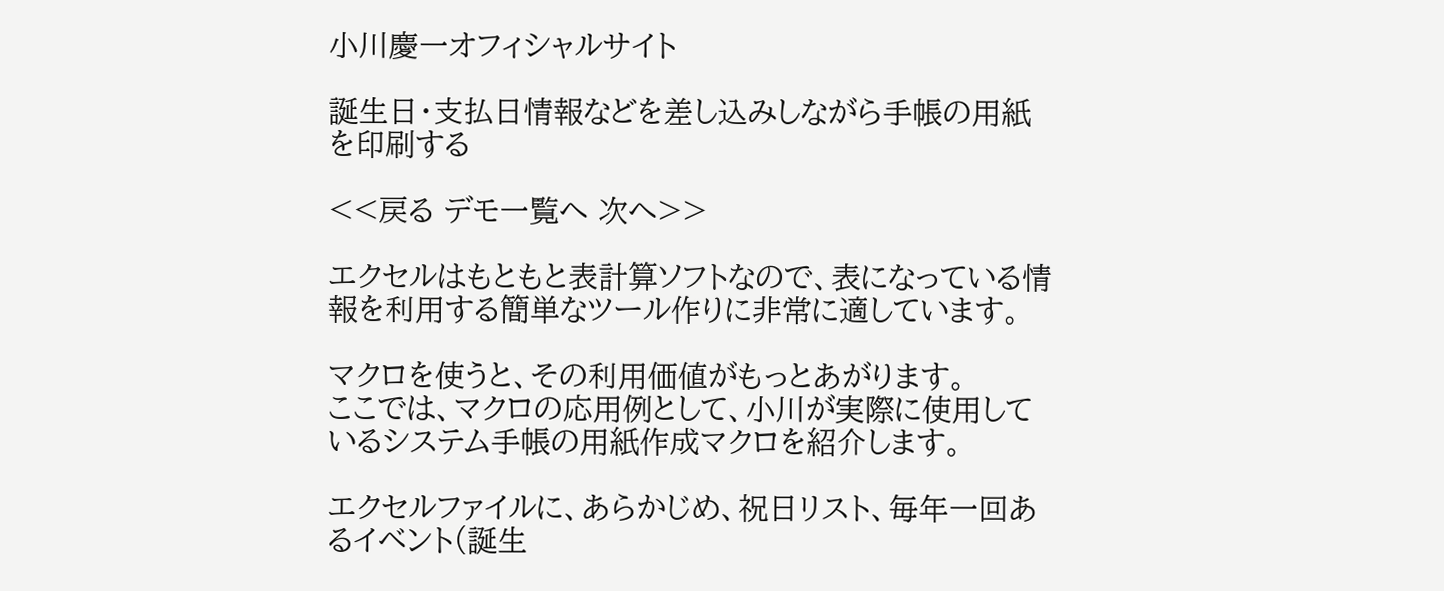小川慶一オフィシャルサイト

誕生日・支払日情報などを差し込みしながら手帳の用紙を印刷する

<<戻る デモ一覧へ 次へ>>

エクセルはもともと表計算ソフトなので、表になっている情報を利用する簡単なツール作りに非常に適しています。

マクロを使うと、その利用価値がもっとあがります。
ここでは、マクロの応用例として、小川が実際に使用しているシステム手帳の用紙作成マクロを紹介します。

エクセルファイルに、あらかじめ、祝日リスト、毎年一回あるイベント(誕生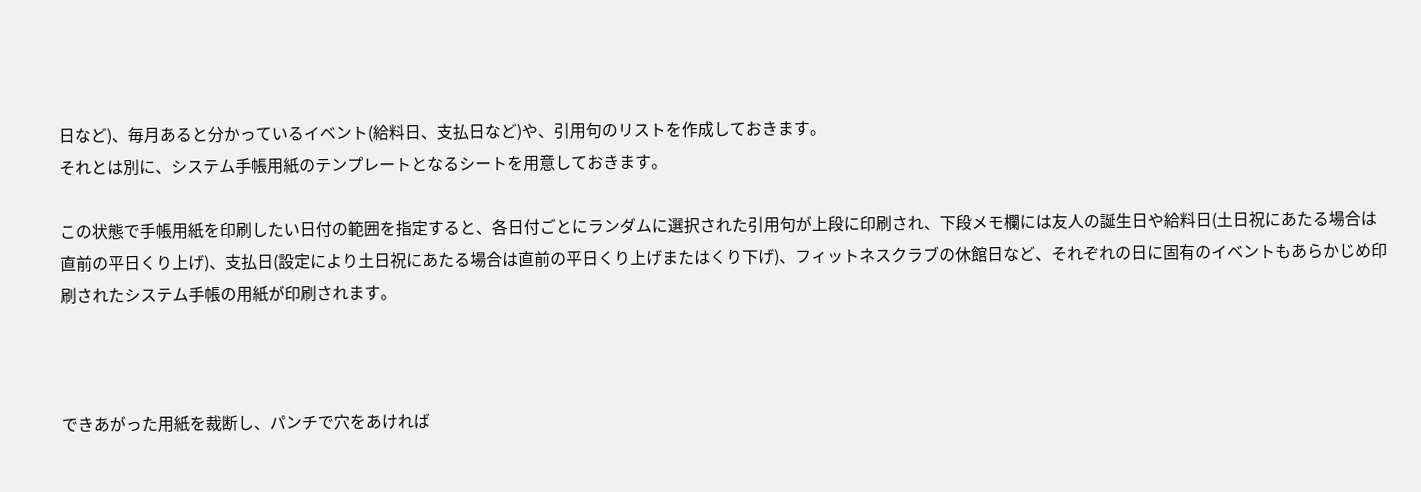日など)、毎月あると分かっているイベント(給料日、支払日など)や、引用句のリストを作成しておきます。
それとは別に、システム手帳用紙のテンプレートとなるシートを用意しておきます。

この状態で手帳用紙を印刷したい日付の範囲を指定すると、各日付ごとにランダムに選択された引用句が上段に印刷され、下段メモ欄には友人の誕生日や給料日(土日祝にあたる場合は直前の平日くり上げ)、支払日(設定により土日祝にあたる場合は直前の平日くり上げまたはくり下げ)、フィットネスクラブの休館日など、それぞれの日に固有のイベントもあらかじめ印刷されたシステム手帳の用紙が印刷されます。



できあがった用紙を裁断し、パンチで穴をあければ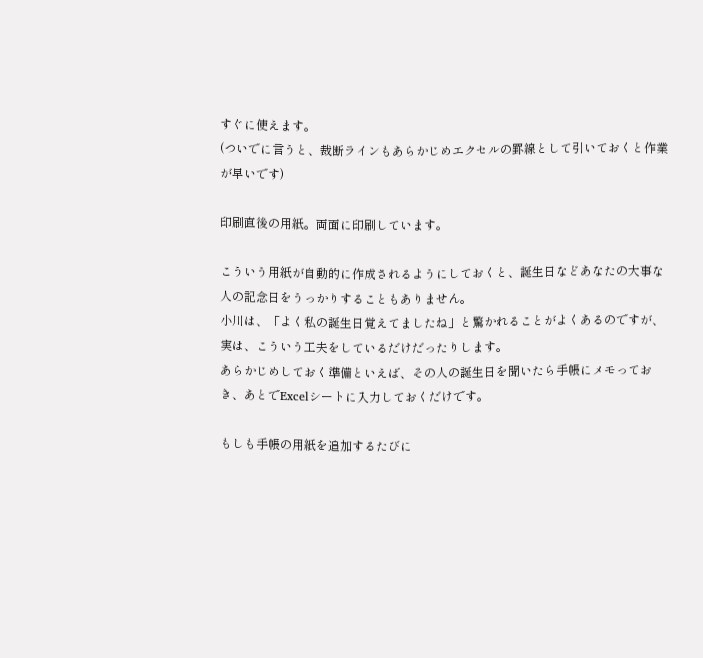すぐに使えます。
(ついでに言うと、裁断ラインもあらかじめエクセルの罫線として引いておくと作業が早いです)

印刷直後の用紙。両面に印刷しています。

こういう用紙が自動的に作成されるようにしておくと、誕生日などあなたの大事な人の記念日をうっかりすることもありません。
小川は、「よく私の誕生日覚えてましたね」と驚かれることがよくあるのですが、実は、こういう工夫をしているだけだったりします。
あらかじめしておく準備といえば、その人の誕生日を聞いたら手帳にメモっておき、あとでExcelシートに入力しておくだけです。

もしも手帳の用紙を追加するたびに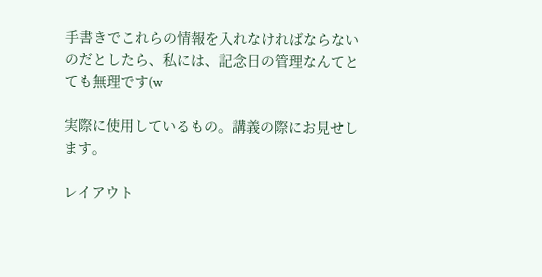手書きでこれらの情報を入れなければならないのだとしたら、私には、記念日の管理なんてとても無理です(w

実際に使用しているもの。講義の際にお見せします。

レイアウト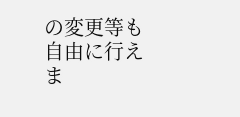の変更等も自由に行えま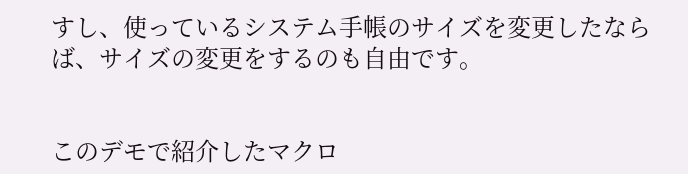すし、使っているシステム手帳のサイズを変更したならば、サイズの変更をするのも自由です。


このデモで紹介したマクロ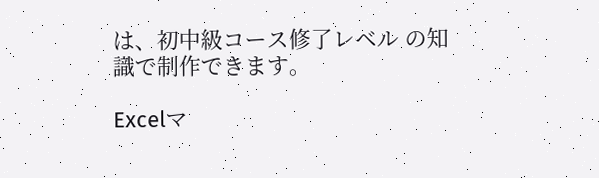は、初中級コース修了レベル の知識で制作できます。

Excelマ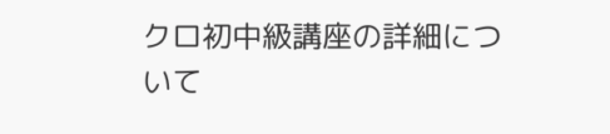クロ初中級講座の詳細について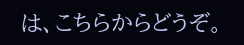は、こちらからどうぞ。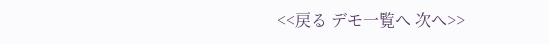<<戻る デモ一覧へ 次へ>>